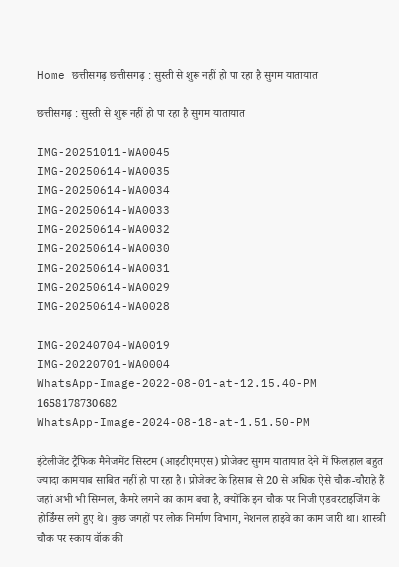Home छत्तीसगढ़ छत्तीसगढ़ : सुस्ती से शुरू नहीं हो पा रहा है सुगम यातायात

छत्तीसगढ़ : सुस्ती से शुरू नहीं हो पा रहा है सुगम यातायात

IMG-20251011-WA0045
IMG-20250614-WA0035
IMG-20250614-WA0034
IMG-20250614-WA0033
IMG-20250614-WA0032
IMG-20250614-WA0030
IMG-20250614-WA0031
IMG-20250614-WA0029
IMG-20250614-WA0028

IMG-20240704-WA0019
IMG-20220701-WA0004
WhatsApp-Image-2022-08-01-at-12.15.40-PM
1658178730682
WhatsApp-Image-2024-08-18-at-1.51.50-PM

इंटेलीजेंट ट्रैफिक मैनेजमेंट सिस्टम (आइटीएमएस) प्रोजेक्ट सुगम यातायात देने में फिलहाल बहुत ज्यादा कामयाब साबित नहीं हो पा रहा है। प्रोजेक्ट के हिसाब से 20 से अधिक ऐसे चौक-चौराहे हैं जहां अभी भी सिग्नल, कैमरे लगने का काम बचा है, क्योंकि इन चौक पर निजी एडवरटाइजिंग के होर्डिंग्स लगे हुए थे। कुछ जगहों पर लोक निर्माण विभाग, नेशनल हाइवे का काम जारी था। शास्त्री चौक पर स्काय वॉक की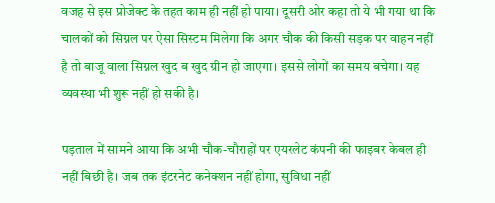वजह से इस प्रोजेक्ट के तहत काम ही नहीं हो पाया। दूसरी ओर कहा तो ये भी गया था कि चालकों को सिग्नल पर ऐसा सिस्टम मिलेगा कि अगर चौक की किसी सड़क पर वाहन नहीं है तो बाजू वाला सिग्नल खुद ब खुद ग्रीन हो जाएगा। इससे लोगों का समय बचेगा। यह व्यवस्था भी शुरू नहीं हो सकी है।

पड़ताल में सामने आया कि अभी चौक-चौराहों पर एयरलेट कंपनी की फाइबर केबल ही नहीं बिछी है। जब तक इंटरनेट कनेक्शन नहीं होगा, सुविधा नहीं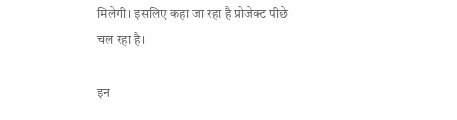मिलेगी। इसलिए कहा जा रहा है प्रोजेक्ट पीछे चल रहा है।

इन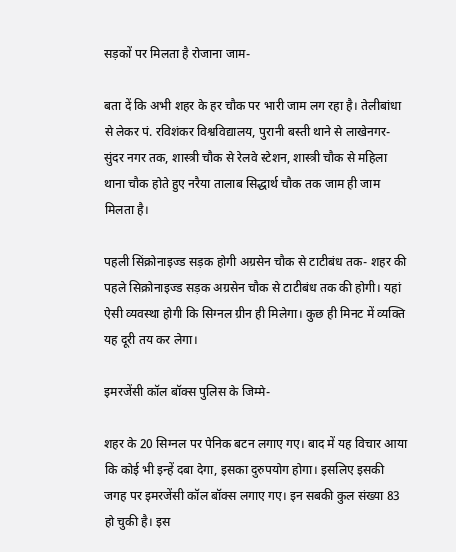सड़कों पर मिलता है रोजाना जाम-

बता दें कि अभी शहर के हर चौक पर भारी जाम लग रहा है। तेलीबांधा से लेकर पं. रविशंकर विश्वविद्यालय, पुरानी बस्ती थाने से लाखेनगर-सुंदर नगर तक, शास्त्री चौक से रेलवे स्टेशन, शास्त्री चौक से महिला थाना चौक होते हुए नरैया तालाब सिद्धार्थ चौक तक जाम ही जाम मिलता है।

पहली सिंक्रोनाइज्ड सड़क होगी अग्रसेन चौक से टाटीबंध तक- शहर की पहले सिक्रोनाइज्ड सड़क अग्रसेन चौक से टाटीबंध तक की होगी। यहां ऐसी व्यवस्था होगी कि सिग्नल ग्रीन ही मिलेगा। कुछ ही मिनट में व्यक्ति यह दूरी तय कर लेगा।

इमरजेंसी कॉल बॉक्स पुलिस के जिम्मे-

शहर के 20 सिग्नल पर पेनिक बटन लगाए गए। बाद में यह विचार आया कि कोई भी इन्हें दबा देगा, इसका दुरुपयोग होगा। इसलिए इसकी जगह पर इमरजेंसी कॉल बॉक्स लगाए गए। इन सबकी कुल संख्या 83 हो चुकी है। इस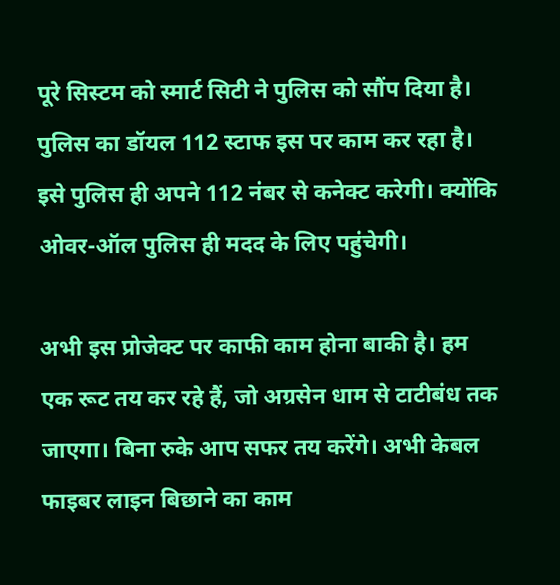पूरे सिस्टम को स्मार्ट सिटी ने पुलिस को सौंप दिया है। पुलिस का डॉयल 112 स्टाफ इस पर काम कर रहा है। इसे पुलिस ही अपने 112 नंबर से कनेक्ट करेगी। क्योंकि ओवर-ऑल पुलिस ही मदद के लिए पहुंचेगी।

अभी इस प्रोजेक्ट पर काफी काम होना बाकी है। हम एक रूट तय कर रहे हैं, जो अग्रसेन धाम से टाटीबंध तक जाएगा। बिना रुके आप सफर तय करेंगे। अभी केबल फाइबर लाइन बिछाने का काम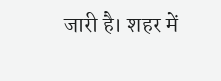जारी है। शहर में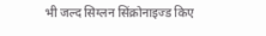भी जल्द सिग्लन सिंक्रोनाइज्ड किए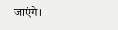जाएंगे।